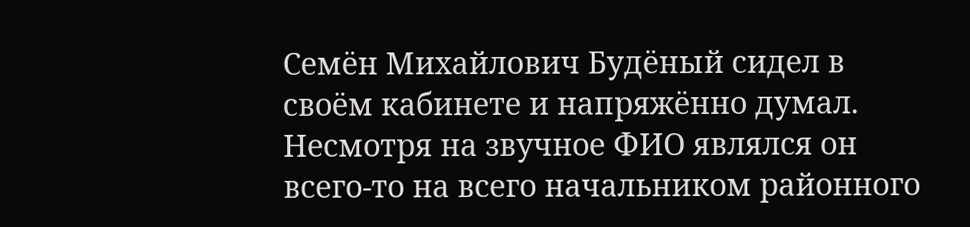Семён Михайлович Будёный сидел в своём кабинете и напряжённо думал. Несмотря на звучное ФИО являлся он всего-то на всего начальником районного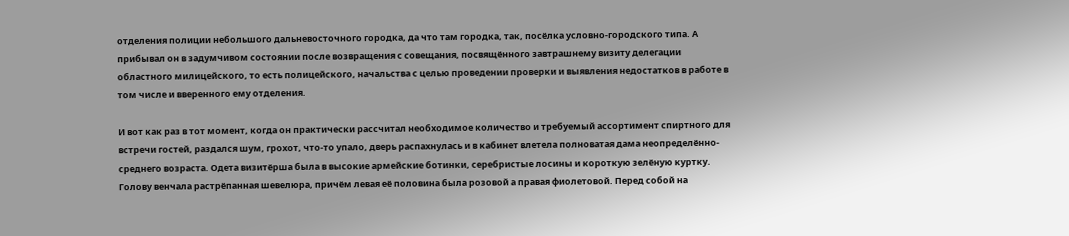отделения полиции небольшого дальневосточного городка, да что там городка, так, посёлка условно-городского типа. А прибывал он в задумчивом состоянии после возвращения с совещания, посвящённого завтрашнему визиту делегации областного милицейского, то есть полицейского, начальства с целью проведении проверки и выявления недостатков в работе в том числе и вверенного ему отделения.

И вот как раз в тот момент, когда он практически рассчитал необходимое количество и требуемый ассортимент спиртного для встречи гостей, раздался шум, грохот, что-то упало, дверь распахнулась и в кабинет влетела полноватая дама неопределённо-среднего возраста. Одета визитёрша была в высокие армейские ботинки, серебристые лосины и короткую зелёную куртку. Голову венчала растрёпанная шевелюра, причём левая её половина была розовой а правая фиолетовой. Перед собой на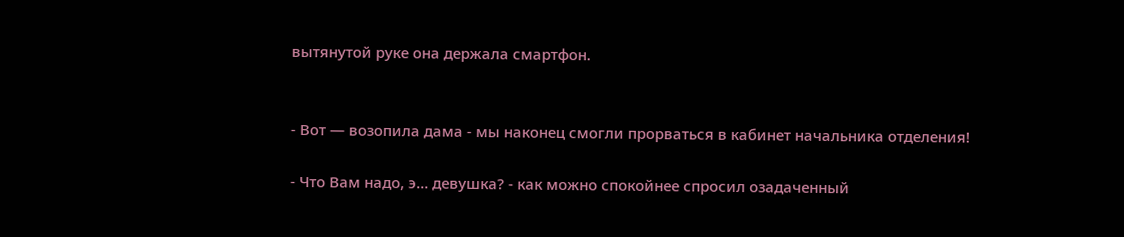вытянутой руке она держала смартфон.


- Вот — возопила дама - мы наконец смогли прорваться в кабинет начальника отделения!

- Что Вам надо, э… девушка? - как можно спокойнее спросил озадаченный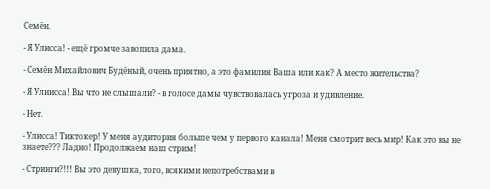Семён.

- Я Улисса! - ещё громче завопила дама.

- Семён Михайлович Будёный, очень приятно, а это фамилия Ваша или как? А место жительства?

- Я Улиисса! Вы что не слышали? - в голосе дамы чувствовалась угроза и удивление.

- Нет.

- Улисса! Тиктокер! У меня аудитория больше чем у первого канала! Меня смотрит весь мир! Как это вы не знаете??? Ладно! Продолжаем наш стрим!

- Стринги?!!! Вы это девушка, того, всякими непотребствами в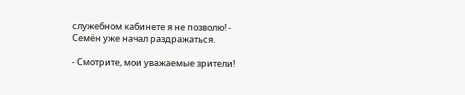служебном кабинете я не позволю! - Семён уже начал раздражаться.

- Смотрите, мои уважаемые зрители!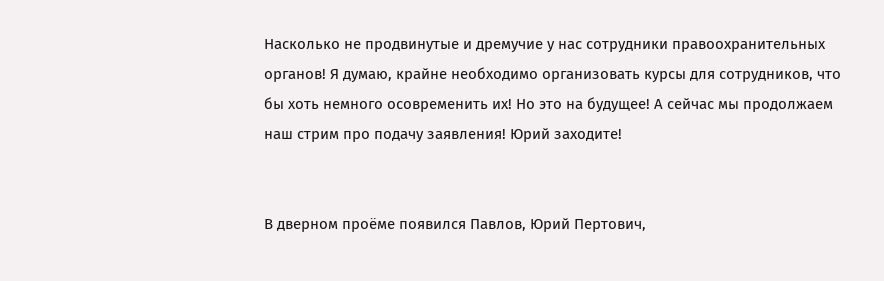Насколько не продвинутые и дремучие у нас сотрудники правоохранительных органов! Я думаю, крайне необходимо организовать курсы для сотрудников, что бы хоть немного осовременить их! Но это на будущее! А сейчас мы продолжаем наш стрим про подачу заявления! Юрий заходите!


В дверном проёме появился Павлов, Юрий Пертович,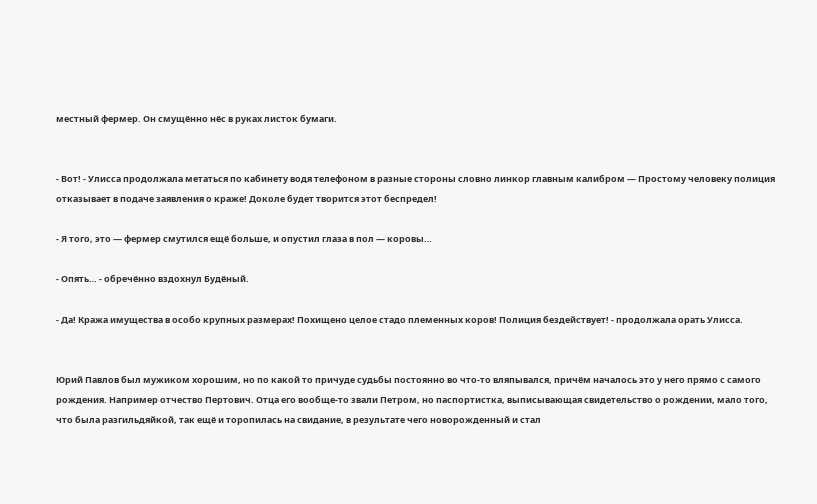местный фермер. Он смущённо нёс в руках листок бумаги.


- Вот! - Улисса продолжала метаться по кабинету водя телефоном в разные стороны словно линкор главным калибром — Простому человеку полиция отказывает в подаче заявления о краже! Доколе будет творится этот беспредел!

- Я того, это — фермер смутился ещё больше, и опустил глаза в пол — коровы…

- Опять… - обречённо вздохнул Будёный.

- Да! Кража имущества в особо крупных размерах! Похищено целое стадо племенных коров! Полиция бездействует! - продолжала орать Улисса.


Юрий Павлов был мужиком хорошим, но по какой то причуде судьбы постоянно во что-то вляпывался, причём началось это у него прямо с самого рождения. Например отчество Пертович. Отца его вообще-то звали Петром, но паспортистка, выписывающая свидетельство о рождении, мало того, что была разгильдяйкой, так ещё и торопилась на свидание, в результате чего новорожденный и стал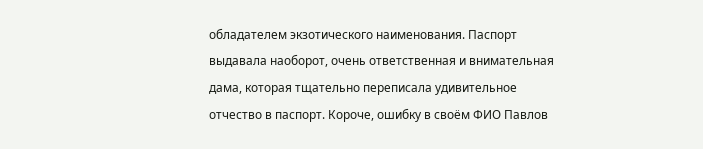обладателем экзотического наименования. Паспорт выдавала наоборот, очень ответственная и внимательная дама, которая тщательно переписала удивительное отчество в паспорт. Короче, ошибку в своём ФИО Павлов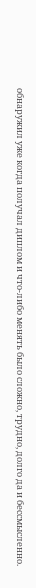обнаружил уже когда получал диплом и что-либо менять было сложно, трудно, долго да и бессмысленно.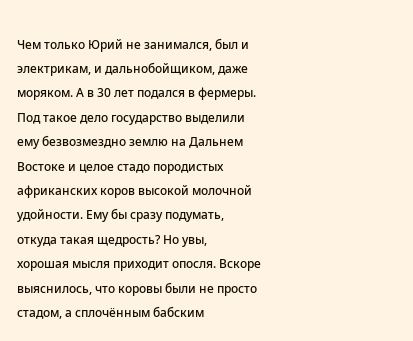Чем только Юрий не занимался, был и электрикам, и дальнобойщиком, даже моряком. А в 30 лет подался в фермеры. Под такое дело государство выделили ему безвозмездно землю на Дальнем Востоке и целое стадо породистых африканских коров высокой молочной удойности. Ему бы сразу подумать, откуда такая щедрость? Но увы, хорошая мысля приходит опосля. Вскоре выяснилось, что коровы были не просто стадом, а сплочённым бабским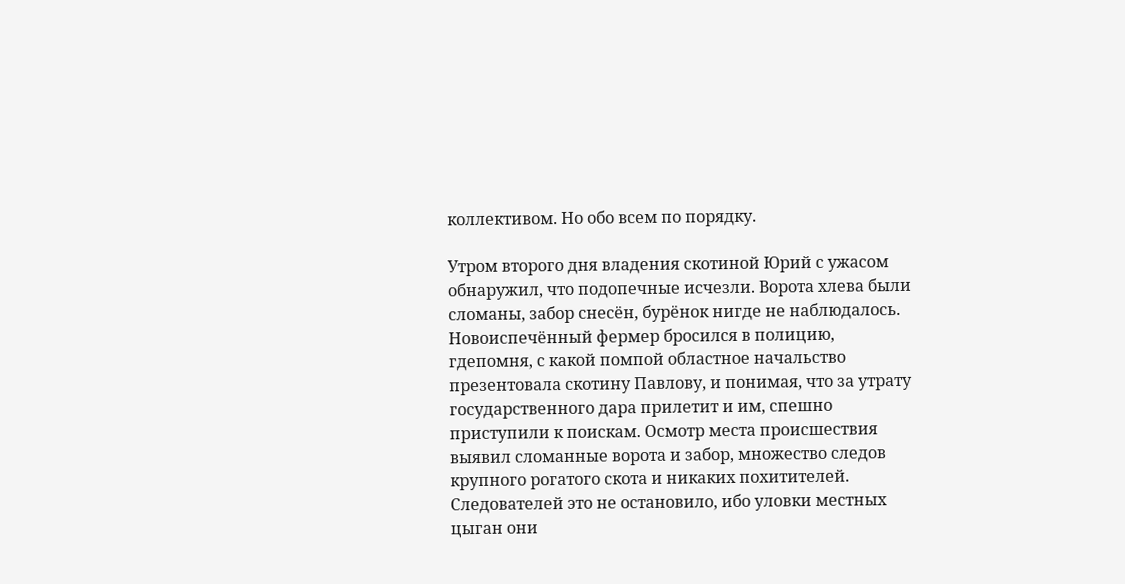коллективом. Но обо всем по порядку.

Утром второго дня владения скотиной Юрий с ужасом обнаружил, что подопечные исчезли. Ворота хлева были сломаны, забор снесён, бурёнок нигде не наблюдалось. Новоиспечённый фермер бросился в полицию, гдепомня, с какой помпой областное начальство презентовала скотину Павлову, и понимая, что за утрату государственного дара прилетит и им, спешно приступили к поискам. Осмотр места происшествия выявил сломанные ворота и забор, множество следов крупного рогатого скота и никаких похитителей. Следователей это не остановило, ибо уловки местных цыган они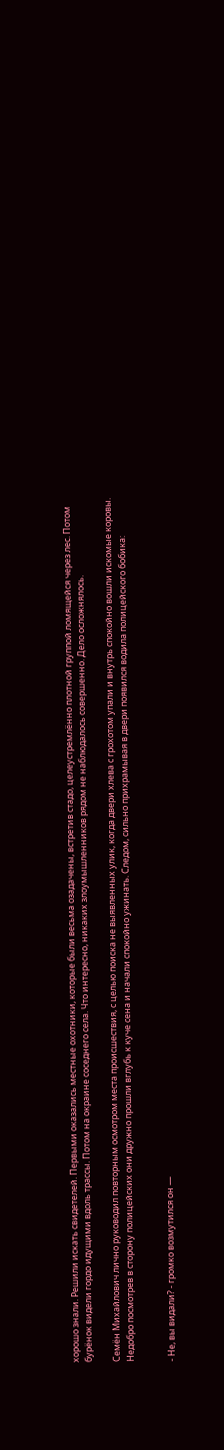хорошо знали. Решили искать свидетелей. Первыми оказались местные охотники, которые были весьма озадачены, встретив стадо, целеустремлённо плотной группой ломящейся через лес. Потом бурёнок видели гордо идущими вдоль трассы. Потом на окраине соседнего села. Что интересно, никаких злоумышленников рядом не наблюдалось совершенно. Дело осложнялось.

Семён Михайлович лично руководил повторным осмотром места происшествия, с целью поиска не выявленных улик, когда двери хлева с грохотом упали и внутрь спокойно вошли искомые коровы. Недобро посмотрев в сторону полицейских они дружно прошли вглубь к куче сена и начали спокойно ужинать. Следом, сильно прихрамывая в двери появился водила полицейского бобика:


- Не, вы видали? - громко возмутился он —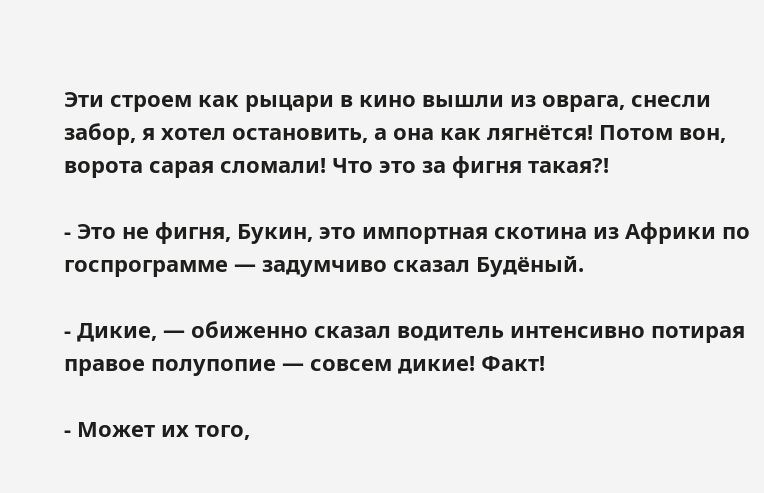Эти строем как рыцари в кино вышли из оврага, снесли забор, я хотел остановить, а она как лягнётся! Потом вон, ворота сарая сломали! Что это за фигня такая?!

- Это не фигня, Букин, это импортная скотина из Африки по госпрограмме — задумчиво сказал Будёный.

- Дикие, — обиженно сказал водитель интенсивно потирая правое полупопие — совсем дикие! Факт!

- Может их того,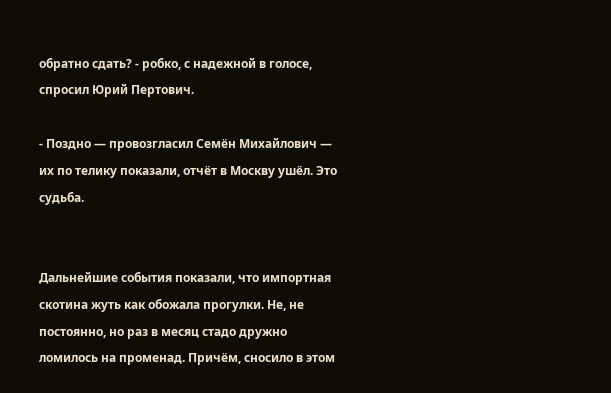обратно сдать? - робко, с надежной в голосе, спросил Юрий Пертович.

- Поздно — провозгласил Семён Михайлович — их по телику показали, отчёт в Москву ушёл. Это судьба.


Дальнейшие события показали, что импортная скотина жуть как обожала прогулки. Не, не постоянно, но раз в месяц стадо дружно ломилось на променад. Причём, сносило в этом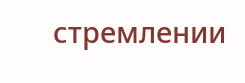стремлении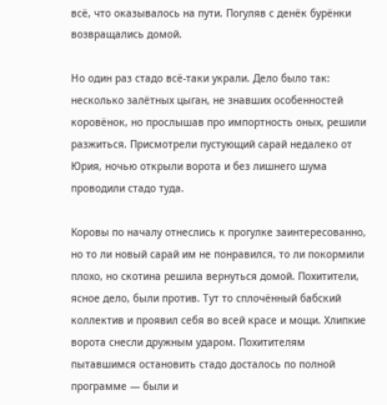всё, что оказывалось на пути. Погуляв с денёк бурёнки возвращались домой.

Но один раз стадо всё-таки украли. Дело было так: несколько залётных цыган, не знавших особенностей коровёнок, но прослышав про импортность оных, решили разжиться. Присмотрели пустующий сарай недалеко от Юрия, ночью открыли ворота и без лишнего шума проводили стадо туда.

Коровы по началу отнеслись к прогулке заинтересованно, но то ли новый сарай им не понравился, то ли покормили плохо, но скотина решила вернуться домой. Похитители, ясное дело, были против. Тут то сплочённый бабский коллектив и проявил себя во всей красе и мощи. Хлипкие ворота снесли дружным ударом. Похитителям пытавшимся остановить стадо досталось по полной программе — были и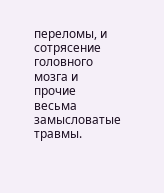переломы, и сотрясение головного мозга и прочие весьма замысловатые травмы.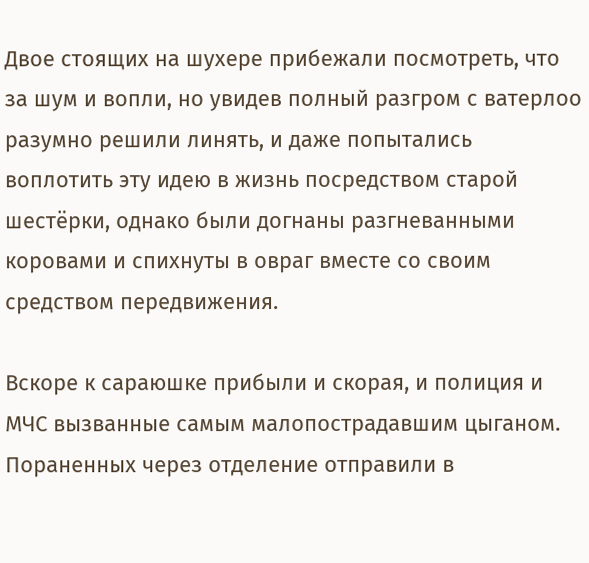Двое стоящих на шухере прибежали посмотреть, что за шум и вопли, но увидев полный разгром с ватерлоо разумно решили линять, и даже попытались воплотить эту идею в жизнь посредством старой шестёрки, однако были догнаны разгневанными коровами и спихнуты в овраг вместе со своим средством передвижения.

Вскоре к сараюшке прибыли и скорая, и полиция и МЧС вызванные самым малопострадавшим цыганом. Пораненных через отделение отправили в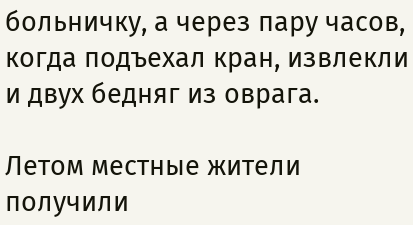больничку, а через пару часов, когда подъехал кран, извлекли и двух бедняг из оврага.

Летом местные жители получили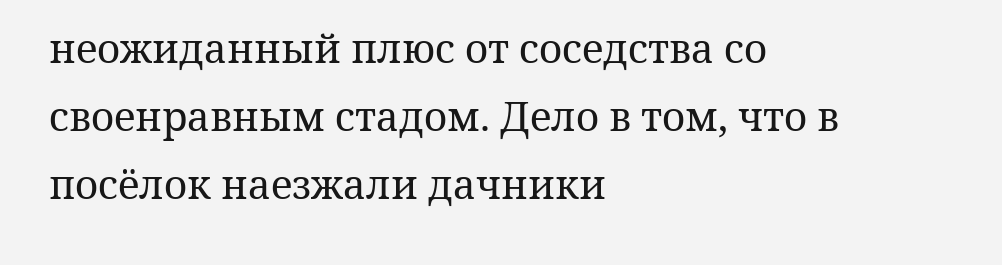неожиданный плюс от соседства со своенравным стадом. Дело в том, что в посёлок наезжали дачники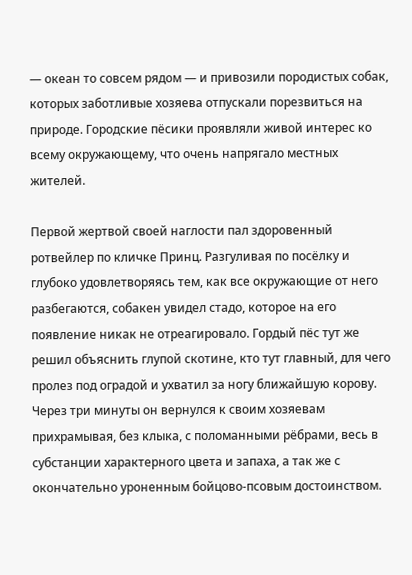— океан то совсем рядом — и привозили породистых собак, которых заботливые хозяева отпускали порезвиться на природе. Городские пёсики проявляли живой интерес ко всему окружающему, что очень напрягало местных жителей.

Первой жертвой своей наглости пал здоровенный ротвейлер по кличке Принц. Разгуливая по посёлку и глубоко удовлетворяясь тем, как все окружающие от него разбегаются, собакен увидел стадо, которое на его появление никак не отреагировало. Гордый пёс тут же решил объяснить глупой скотине, кто тут главный, для чего пролез под оградой и ухватил за ногу ближайшую корову. Через три минуты он вернулся к своим хозяевам прихрамывая, без клыка, с поломанными рёбрами, весь в субстанции характерного цвета и запаха, а так же с окончательно уроненным бойцово-псовым достоинством.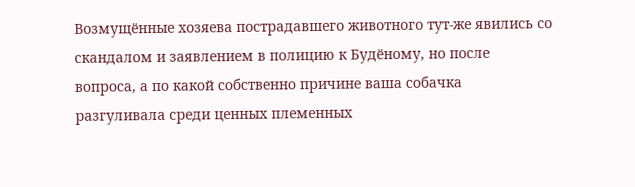Возмущённые хозяева пострадавшего животного тут-же явились со скандалом и заявлением в полицию к Будёному, но после вопроса, а по какой собственно причине ваша собачка разгуливала среди ценных племенных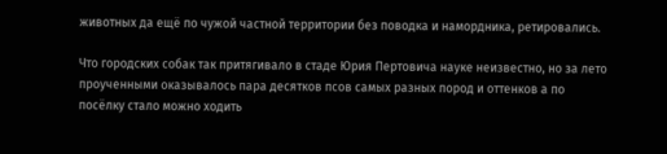животных да ещё по чужой частной территории без поводка и намордника, ретировались.

Что городских собак так притягивало в стаде Юрия Пертовича науке неизвестно, но за лето проученными оказывалось пара десятков псов самых разных пород и оттенков а по посёлку стало можно ходить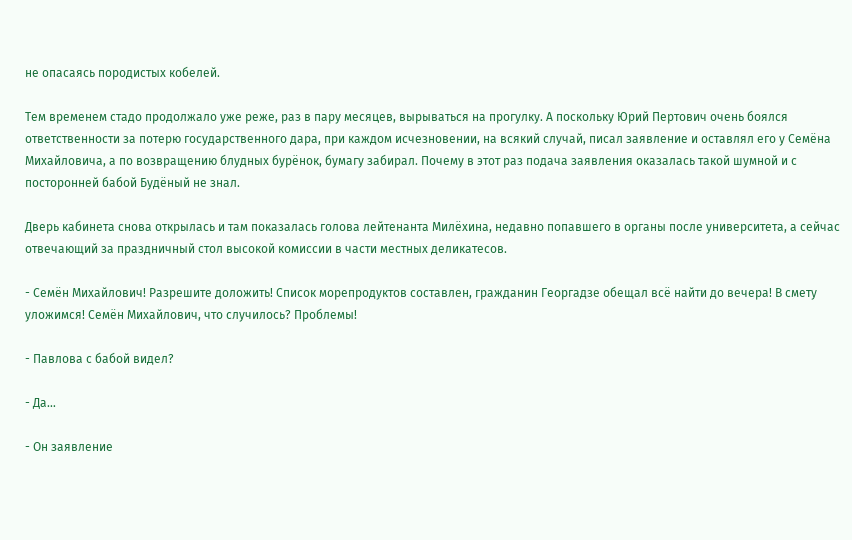не опасаясь породистых кобелей.

Тем временем стадо продолжало уже реже, раз в пару месяцев, вырываться на прогулку. А поскольку Юрий Пертович очень боялся ответственности за потерю государственного дара, при каждом исчезновении, на всякий случай, писал заявление и оставлял его у Семёна Михайловича, а по возвращению блудных бурёнок, бумагу забирал. Почему в этот раз подача заявления оказалась такой шумной и с посторонней бабой Будёный не знал.

Дверь кабинета снова открылась и там показалась голова лейтенанта Милёхина, недавно попавшего в органы после университета, а сейчас отвечающий за праздничный стол высокой комиссии в части местных деликатесов.

- Семён Михайлович! Разрешите доложить! Список морепродуктов составлен, гражданин Георгадзе обещал всё найти до вечера! В смету уложимся! Семён Михайлович, что случилось? Проблемы!

- Павлова с бабой видел?

- Да…

- Он заявление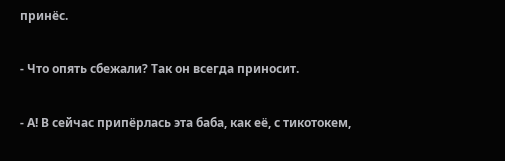принёс.

- Что опять сбежали? Так он всегда приносит.

- А! В сейчас припёрлась эта баба, как её, с тикотокем,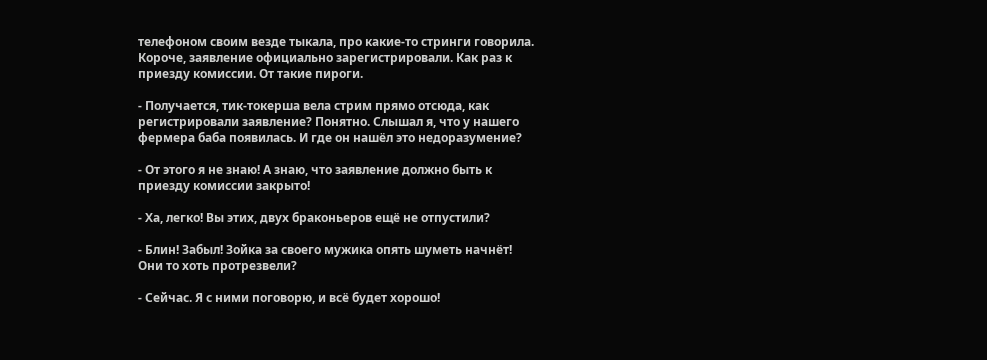телефоном своим везде тыкала, про какие-то стринги говорила. Короче, заявление официально зарегистрировали. Как раз к приезду комиссии. От такие пироги.

- Получается, тик-токерша вела стрим прямо отсюда, как регистрировали заявление? Понятно. Слышал я, что у нашего фермера баба появилась. И где он нашёл это недоразумение?

- От этого я не знаю! А знаю, что заявление должно быть к приезду комиссии закрыто!

- Ха, легко! Вы этих, двух браконьеров ещё не отпустили?

- Блин! Забыл! Зойка за своего мужика опять шуметь начнёт! Они то хоть протрезвели?

- Сейчас. Я с ними поговорю, и всё будет хорошо!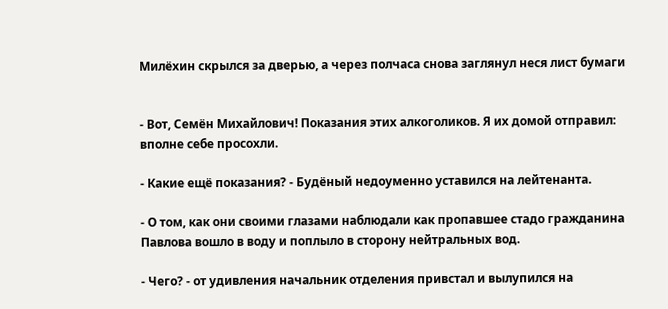Милёхин скрылся за дверью, а через полчаса снова заглянул неся лист бумаги


- Вот, Семён Михайлович! Показания этих алкоголиков. Я их домой отправил: вполне себе просохли.

- Какие ещё показания? - Будёный недоуменно уставился на лейтенанта.

- О том, как они своими глазами наблюдали как пропавшее стадо гражданина Павлова вошло в воду и поплыло в сторону нейтральных вод.

- Чего? - от удивления начальник отделения привстал и вылупился на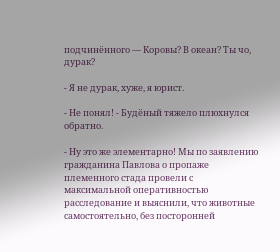подчинённого — Коровы? В океан? Ты чо, дурак?

- Я не дурак, хуже, я юрист.

- Не понял! - Будёный тяжело плюхнулся обратно.

- Ну это же элементарно! Мы по заявлению гражданина Павлова о пропаже племенного стада провели с максимальной оперативностью расследование и выяснили, что животные самостоятельно, без посторонней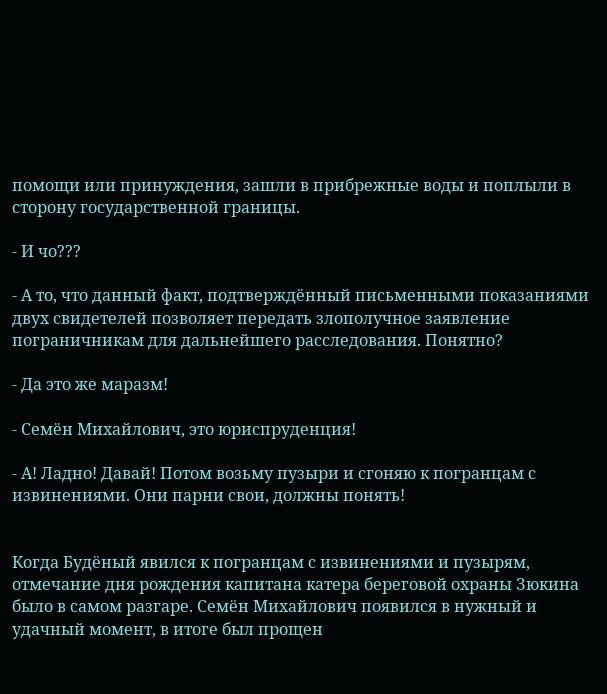помощи или принуждения, зашли в прибрежные воды и поплыли в сторону государственной границы.

- И чо???

- А то, что данный факт, подтверждённый письменными показаниями двух свидетелей позволяет передать злополучное заявление пограничникам для дальнейшего расследования. Понятно?

- Да это же маразм!

- Семён Михайлович, это юриспруденция!

- А! Ладно! Давай! Потом возьму пузыри и сгоняю к погранцам с извинениями. Они парни свои, должны понять!


Когда Будёный явился к погранцам с извинениями и пузырям, отмечание дня рождения капитана катера береговой охраны Зюкина было в самом разгаре. Семён Михайлович появился в нужный и удачный момент, в итоге был прощен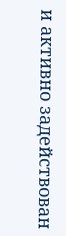и активно задействован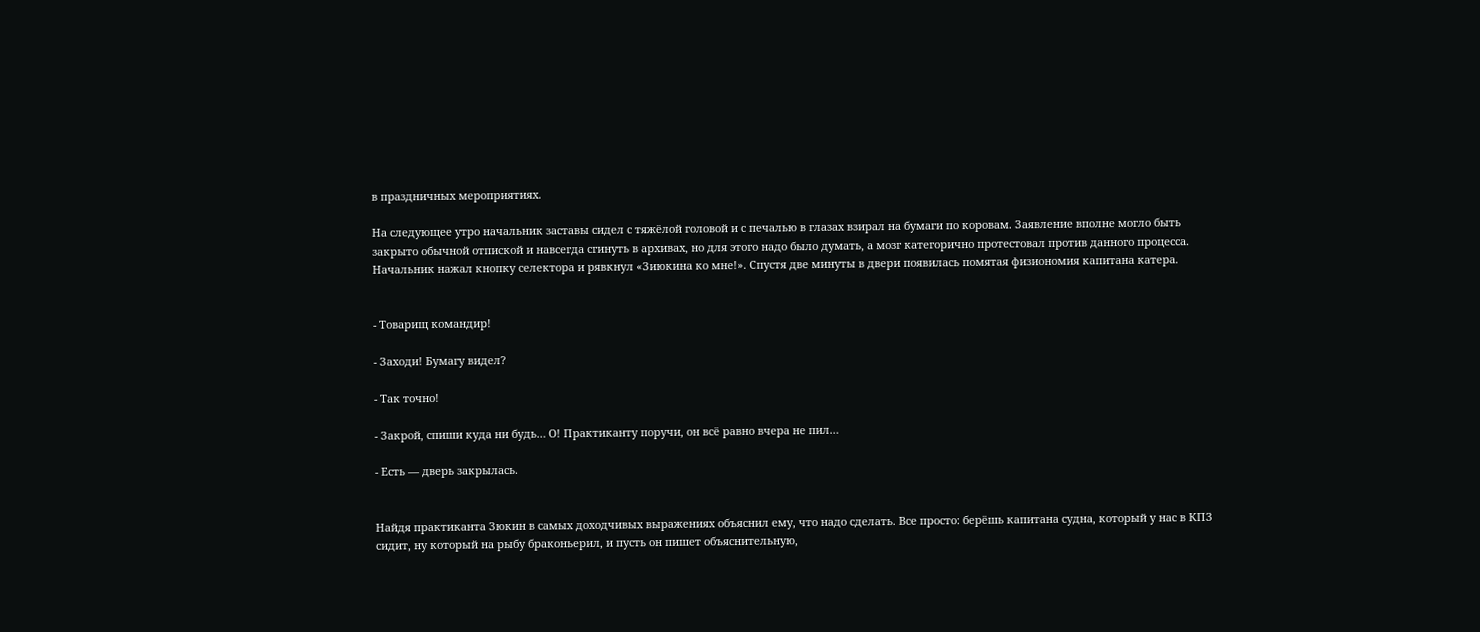в праздничных мероприятиях.

На следующее утро начальник заставы сидел с тяжёлой головой и с печалью в глазах взирал на бумаги по коровам. Заявление вполне могло быть закрыто обычной отпиской и навсегда сгинуть в архивах, но для этого надо было думать, а мозг категорично протестовал против данного процесса. Начальник нажал кнопку селектора и рявкнул «Зиюкина ко мне!». Спустя две минуты в двери появилась помятая физиономия капитана катера.


- Товарищ командир!

- Заходи! Бумагу видел?

- Так точно!

- Закрой, спиши куда ни будь… О! Практиканту поручи, он всё равно вчера не пил…

- Есть — дверь закрылась.


Найдя практиканта Зюкин в самых доходчивых выражениях объяснил ему, что надо сделать. Все просто: берёшь капитана судна, который у нас в КПЗ сидит, ну который на рыбу браконьерил, и пусть он пишет объяснительную,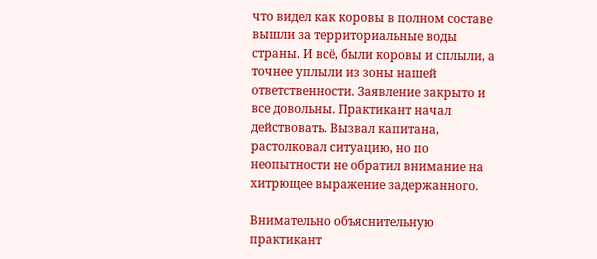что видел как коровы в полном составе вышли за территориальные воды страны. И всё, были коровы и сплыли, а точнее уплыли из зоны нашей ответственности. Заявление закрыто и все довольны. Практикант начал действовать. Вызвал капитана, растолковал ситуацию, но по неопытности не обратил внимание на хитрющее выражение задержанного.

Внимательно объяснительную практикант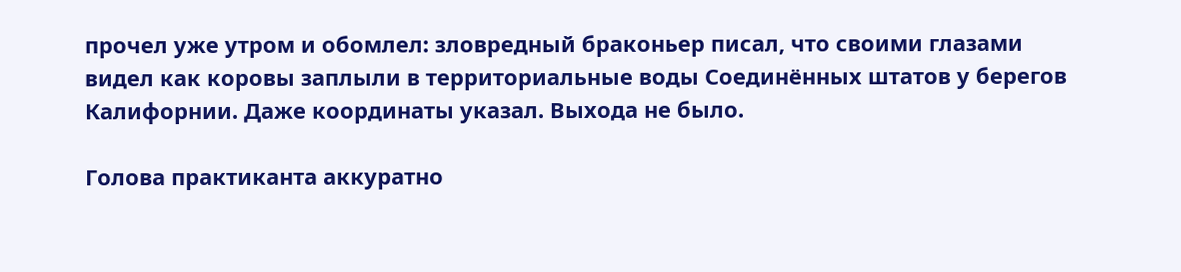прочел уже утром и обомлел: зловредный браконьер писал, что своими глазами видел как коровы заплыли в территориальные воды Соединённых штатов у берегов Калифорнии. Даже координаты указал. Выхода не было.

Голова практиканта аккуратно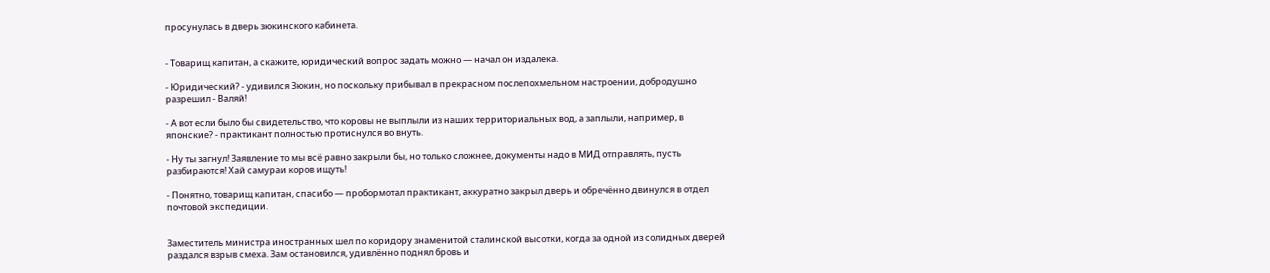просунулась в дверь зюкинского кабинета.


- Товарищ капитан, а скажите, юридический вопрос задать можно — начал он издалека.

- Юридический? - удивился Зюкин, но поскольку прибывал в прекрасном послепохмельном настроении, добродушно разрешил - Валяй!

- А вот если было бы свидетельство, что коровы не выплыли из наших территориальных вод, а заплыли, например, в японские? - практикант полностью протиснулся во внуть.

- Ну ты загнул! Заявление то мы всё равно закрыли бы, но только сложнее, документы надо в МИД отправлять, пусть разбираются! Хай самураи коров ищуть!

- Понятно, товарищ капитан, спасибо — пробормотал практикант, аккуратно закрыл дверь и обречённо двинулся в отдел почтовой экспедиции.


Заместитель министра иностранных шел по коридору знаменитой сталинской высотки, когда за одной из солидных дверей раздался взрыв смеха. Зам остановился, удивлённо поднял бровь и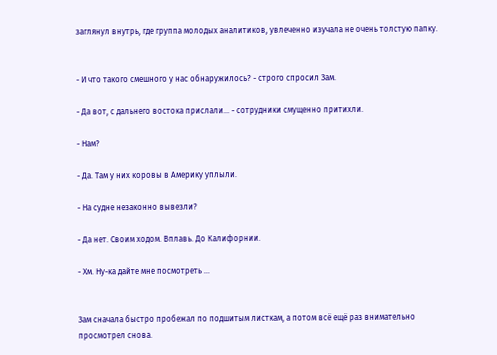заглянул внутрь, где группа молодых аналитиков, увлеченно изучала не очень толстую папку.


- И что такого смешного у нас обнаружилось? - строго спросил Зам.

- Да вот, с дальнего востока прислали… - сотрудники смущенно притихли.

- Нам?

- Да. Там у них коровы в Америку уплыли.

- На судне незаконно вывезли?

- Да нет. Своим ходом. Вплавь. До Калифорнии.

- Хм. Ну-ка дайте мне посмотреть …


Зам сначала быстро пробежал по подшитым листкам, а потом всё ещё раз внимательно просмотрел снова.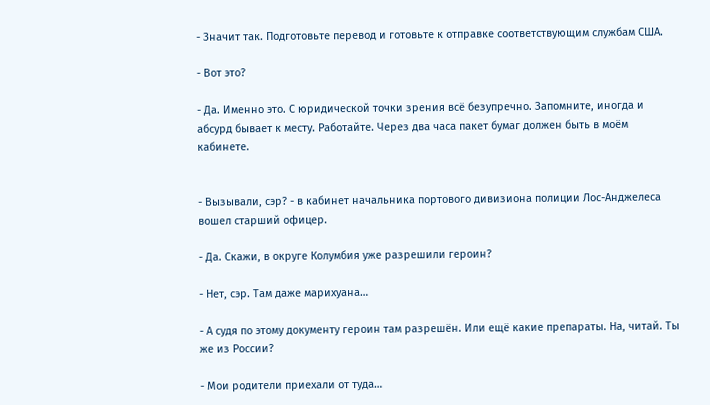- Значит так. Подготовьте перевод и готовьте к отправке соответствующим службам США.

- Вот это?

- Да. Именно это. С юридической точки зрения всё безупречно. Запомните, иногда и абсурд бывает к месту. Работайте. Через два часа пакет бумаг должен быть в моём кабинете.


- Вызывали, сэр? - в кабинет начальника портового дивизиона полиции Лос-Анджелеса вошел старший офицер.

- Да. Скажи, в округе Колумбия уже разрешили героин?

- Нет, сэр. Там даже марихуана…

- А судя по этому документу героин там разрешён. Или ещё какие препараты. На, читай. Ты же из России?

- Мои родители приехали от туда…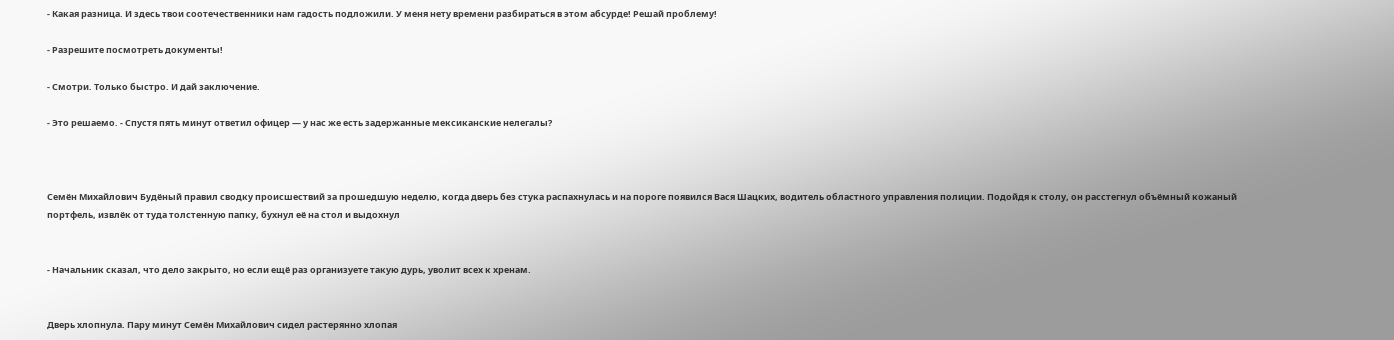- Какая разница. И здесь твои соотечественники нам гадость подложили. У меня нету времени разбираться в этом абсурде! Решай проблему!

- Разрешите посмотреть документы!

- Смотри. Только быстро. И дай заключение.

- Это решаемо. - Спустя пять минут ответил офицер — у нас же есть задержанные мексиканские нелегалы?



Семён Михайлович Будёный правил сводку происшествий за прошедшую неделю, когда дверь без стука распахнулась и на пороге появился Вася Шацких, водитель областного управления полиции. Подойдя к столу, он расстегнул объёмный кожаный портфель, извлёк от туда толстенную папку, бухнул её на стол и выдохнул


- Начальник сказал, что дело закрыто, но если ещё раз организуете такую дурь, уволит всех к хренам.


Дверь хлопнула. Пару минут Семён Михайлович сидел растерянно хлопая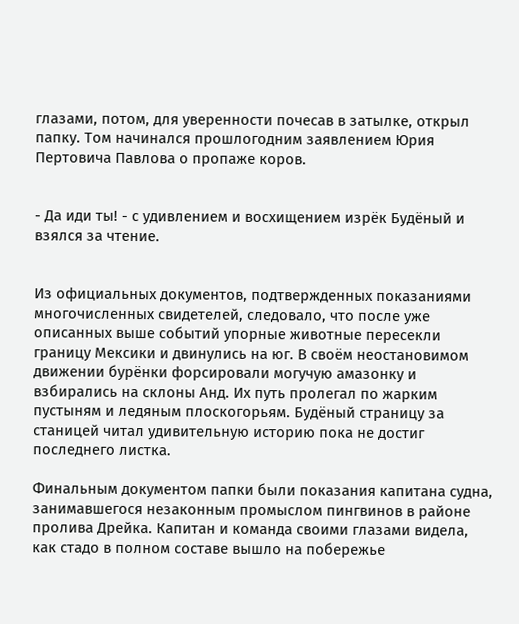глазами, потом, для уверенности почесав в затылке, открыл папку. Том начинался прошлогодним заявлением Юрия Пертовича Павлова о пропаже коров.


- Да иди ты! - с удивлением и восхищением изрёк Будёный и взялся за чтение.


Из официальных документов, подтвержденных показаниями многочисленных свидетелей, следовало, что после уже описанных выше событий упорные животные пересекли границу Мексики и двинулись на юг. В своём неостановимом движении бурёнки форсировали могучую амазонку и взбирались на склоны Анд. Их путь пролегал по жарким пустыням и ледяным плоскогорьям. Будёный страницу за станицей читал удивительную историю пока не достиг последнего листка.

Финальным документом папки были показания капитана судна, занимавшегося незаконным промыслом пингвинов в районе пролива Дрейка. Капитан и команда своими глазами видела, как стадо в полном составе вышло на побережье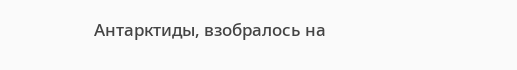Антарктиды, взобралось на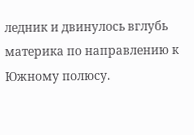ледник и двинулось вглубь материка по направлению к Южному полюсу.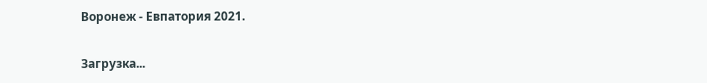Воронеж - Евпатория 2021.

Загрузка...